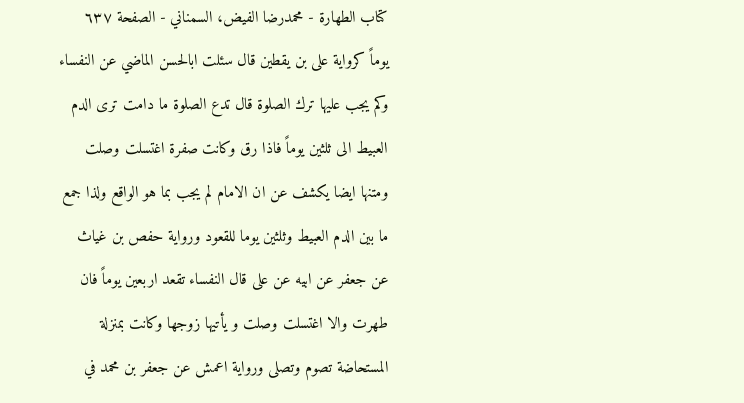كتاب الطهارة - محمدرضا الفيض، السمناني - الصفحة ٦٣٧
يوماً كرواية على بن يقطين قال سئلت ابالحسن الماضي عن النفساء وكم يجب عليها ترك الصلوة قال تدع الصلوة ما دامت ترى الدم العبيط الى ثلثين يوماً فاذا رق وكانت صفرة اغتسلت وصلت ومتنها ايضا يكشف عن ان الامام لم يجب بما هو الواقع ولذا جمع ما بين الدم العبيط وثلثين يوما للقعود ورواية حفص بن غياث عن جعفر عن ابيه عن على قال النفساء تقعد اربعين يوماً فان طهرت والا اغتسلت وصلت و يأتيها زوجها وكانت بمنزلة المستحاضة تصوم وتصلى ورواية اعمش عن جعفر بن محمد في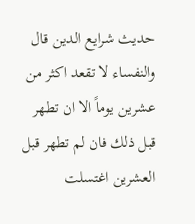حديث شرايع الدين قال والنفساء لا تقعد اكثر من عشرين يوماً الا ان تطهر قبل ذلك فان لم تطهر قبل العشرين اغتسلت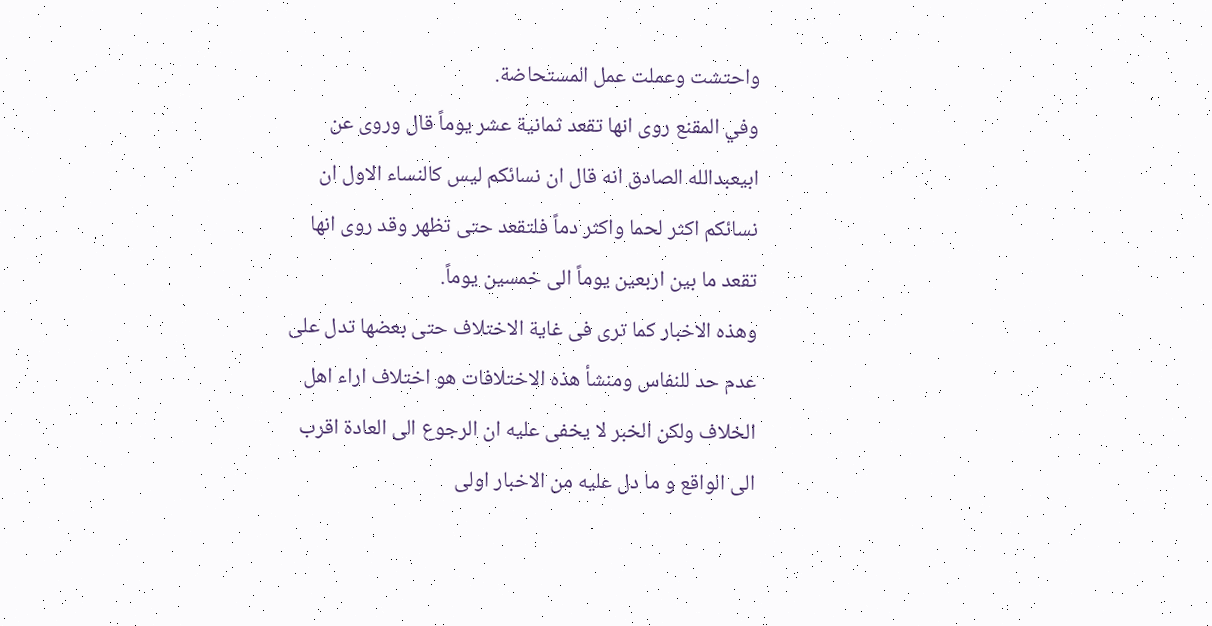واحتشت وعملت عمل المستحاضة.
وفي المقنع روى انها تقعد ثمانية عشر يوماً قال وروى عن ابيعبدالله الصادق انه قال ان نسائكم ليس كالنساء الاول ان نسائكم اكثر لحما واكثر دماً فلتقعد حتى تظهر وقد روى انها تقعد ما بين اربعين يوماً الى خمسين يوماً.
وهذه الاخبار كما ترى فى غاية الاختلاف حتى بعضها تدل على عدم حد للنفاس ومنشأ هذه الاختلافات هو اختلاف اراء اهل الخلاف ولكن الخبر لا يخفى عليه ان الرجوع الى العادة اقرب الى الواقع و ما دل عليه من الاخبار اولى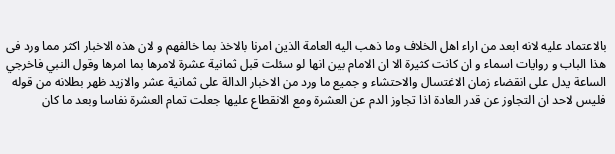بالاعتماد عليه لانه ابعد من اراء اهل الخلاف وما ذهب اليه العامة الذين امرنا بالاخذ بما خالفهم و لان هذه الاخبار اكثر مما ورد فى هذا الباب و روايات اسماء و ان كانت كثيرة الا ان الامام بين انها لو سئلت قبل ثمانية عشرة لامرها بما امرها وقول النبي فاخرجي الساعة يدل على انقضاء زمان الاغتسال والاحتشاء و جميع ما ورد من الاخبار الدالة على ثمانية عشر والازيد ظهر بطلانه من قوله فليس لاحد ان التجاوز عن قدر العادة اذا تجاوز الدم عن العشرة ومع الانقطاع عليها جعلت تمام العشرة نفاسا وبعد ما كان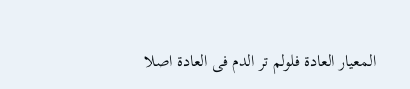المعيار العادة فلولم تر الدم فى العادة اصلا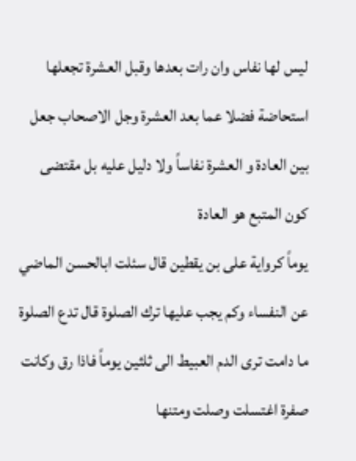ليس لها نفاس وان رات بعدها وقبل العشرة تجعلها استحاضة فضلا عما بعد العشرة وجل الاصحاب جعل بين العادة و العشرة نفاساً ولا دليل عليه بل مقتضى كون المتبع هو العادة
يوماً كرواية على بن يقطين قال سئلت ابالحسن الماضي عن النفساء وكم يجب عليها ترك الصلوة قال تدع الصلوة ما دامت ترى الدم العبيط الى ثلثين يوماً فاذا رق وكانت صفرة اغتسلت وصلت ومتنها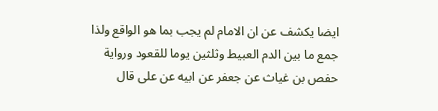ايضا يكشف عن ان الامام لم يجب بما هو الواقع ولذا جمع ما بين الدم العبيط وثلثين يوما للقعود ورواية حفص بن غياث عن جعفر عن ابيه عن على قال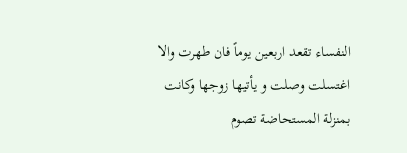النفساء تقعد اربعين يوماً فان طهرت والا اغتسلت وصلت و يأتيها زوجها وكانت بمنزلة المستحاضة تصوم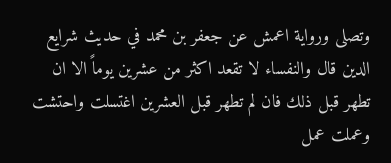وتصلى ورواية اعمش عن جعفر بن محمد في حديث شرايع الدين قال والنفساء لا تقعد اكثر من عشرين يوماً الا ان تطهر قبل ذلك فان لم تطهر قبل العشرين اغتسلت واحتشت وعملت عمل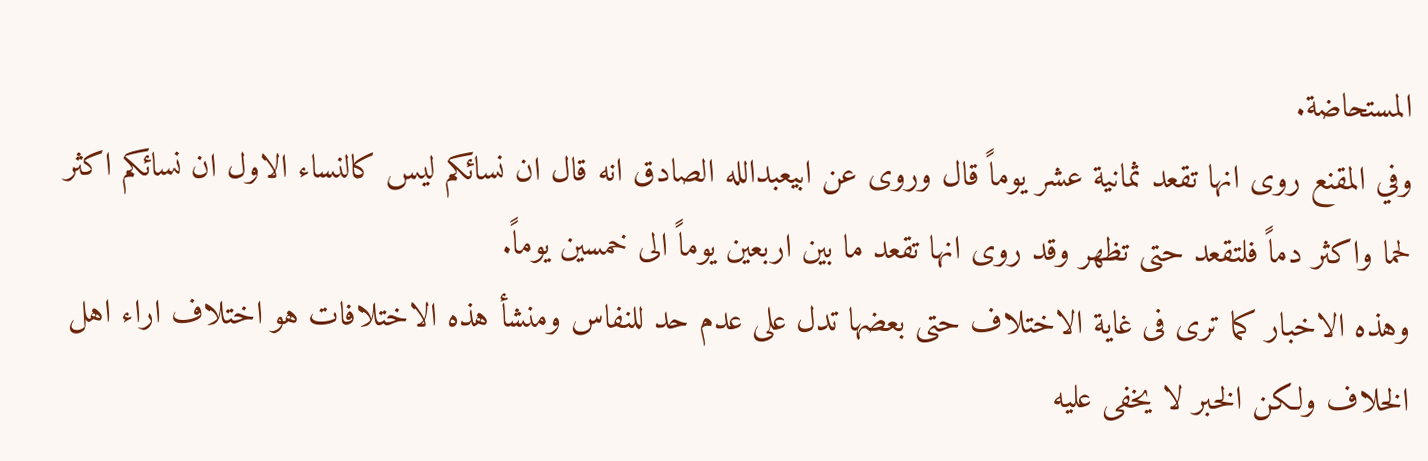المستحاضة.
وفي المقنع روى انها تقعد ثمانية عشر يوماً قال وروى عن ابيعبدالله الصادق انه قال ان نسائكم ليس كالنساء الاول ان نسائكم اكثر لحما واكثر دماً فلتقعد حتى تظهر وقد روى انها تقعد ما بين اربعين يوماً الى خمسين يوماً.
وهذه الاخبار كما ترى فى غاية الاختلاف حتى بعضها تدل على عدم حد للنفاس ومنشأ هذه الاختلافات هو اختلاف اراء اهل الخلاف ولكن الخبر لا يخفى عليه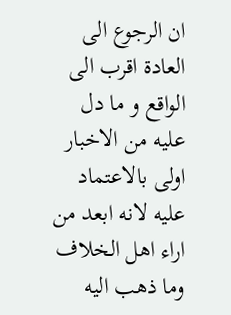ان الرجوع الى العادة اقرب الى الواقع و ما دل عليه من الاخبار اولى بالاعتماد عليه لانه ابعد من اراء اهل الخلاف وما ذهب اليه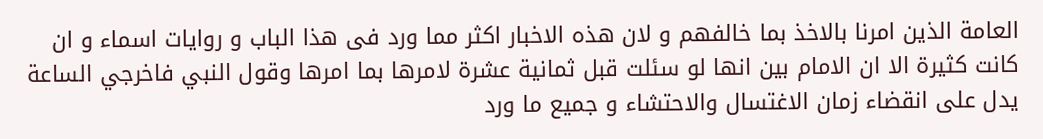العامة الذين امرنا بالاخذ بما خالفهم و لان هذه الاخبار اكثر مما ورد فى هذا الباب و روايات اسماء و ان كانت كثيرة الا ان الامام بين انها لو سئلت قبل ثمانية عشرة لامرها بما امرها وقول النبي فاخرجي الساعة يدل على انقضاء زمان الاغتسال والاحتشاء و جميع ما ورد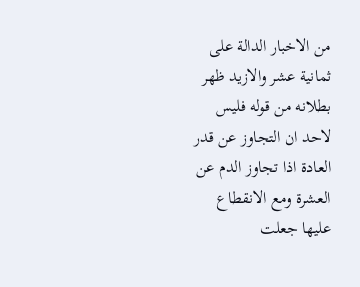من الاخبار الدالة على ثمانية عشر والازيد ظهر بطلانه من قوله فليس لاحد ان التجاوز عن قدر العادة اذا تجاوز الدم عن العشرة ومع الانقطاع عليها جعلت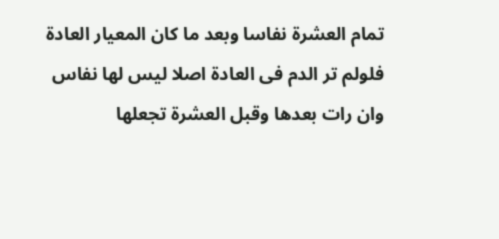تمام العشرة نفاسا وبعد ما كان المعيار العادة فلولم تر الدم فى العادة اصلا ليس لها نفاس وان رات بعدها وقبل العشرة تجعلها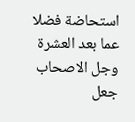استحاضة فضلا عما بعد العشرة وجل الاصحاب جعل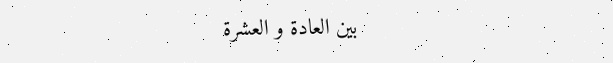بين العادة و العشرة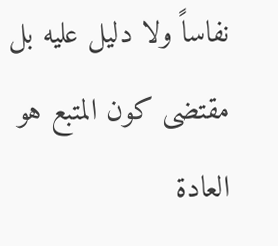نفاساً ولا دليل عليه بل مقتضى كون المتبع هو العادة